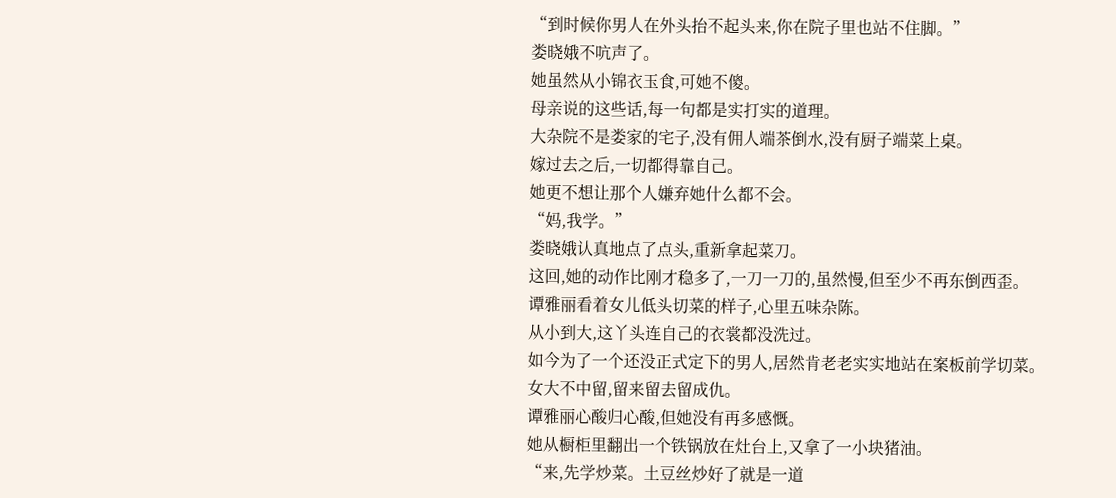“到时候你男人在外头抬不起头来,你在院子里也站不住脚。”
娄晓娥不吭声了。
她虽然从小锦衣玉食,可她不傻。
母亲说的这些话,每一句都是实打实的道理。
大杂院不是娄家的宅子,没有佣人端茶倒水,没有厨子端菜上桌。
嫁过去之后,一切都得靠自己。
她更不想让那个人嫌弃她什么都不会。
“妈,我学。”
娄晓娥认真地点了点头,重新拿起菜刀。
这回,她的动作比刚才稳多了,一刀一刀的,虽然慢,但至少不再东倒西歪。
谭雅丽看着女儿低头切菜的样子,心里五味杂陈。
从小到大,这丫头连自己的衣裳都没洗过。
如今为了一个还没正式定下的男人,居然肯老老实实地站在案板前学切菜。
女大不中留,留来留去留成仇。
谭雅丽心酸归心酸,但她没有再多感慨。
她从橱柜里翻出一个铁锅放在灶台上,又拿了一小块猪油。
“来,先学炒菜。土豆丝炒好了就是一道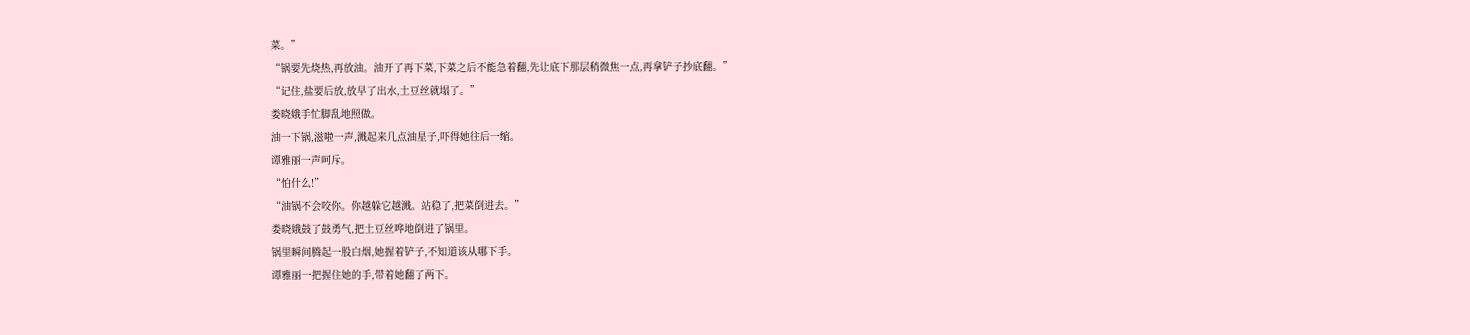菜。”
“锅要先烧热,再放油。油开了再下菜,下菜之后不能急着翻,先让底下那层稍微焦一点,再拿铲子抄底翻。”
“记住,盐要后放,放早了出水,土豆丝就塌了。”
娄晓娥手忙脚乱地照做。
油一下锅,滋啦一声,溅起来几点油星子,吓得她往后一缩。
谭雅丽一声呵斥。
“怕什么!”
“油锅不会咬你。你越躲它越溅。站稳了,把菜倒进去。”
娄晓娥鼓了鼓勇气,把土豆丝哗地倒进了锅里。
锅里瞬间腾起一股白烟,她握着铲子,不知道该从哪下手。
谭雅丽一把握住她的手,带着她翻了两下。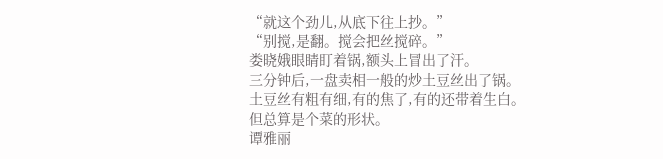“就这个劲儿,从底下往上抄。”
“别搅,是翻。搅会把丝搅碎。”
娄晓娥眼睛盯着锅,额头上冒出了汗。
三分钟后,一盘卖相一般的炒土豆丝出了锅。
土豆丝有粗有细,有的焦了,有的还带着生白。
但总算是个菜的形状。
谭雅丽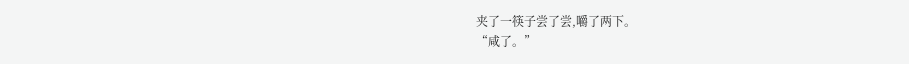夹了一筷子尝了尝,嚼了两下。
“咸了。”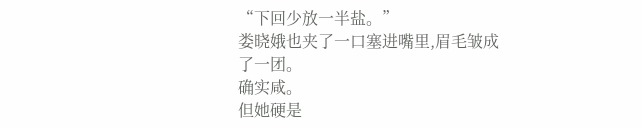“下回少放一半盐。”
娄晓娥也夹了一口塞进嘴里,眉毛皱成了一团。
确实咸。
但她硬是